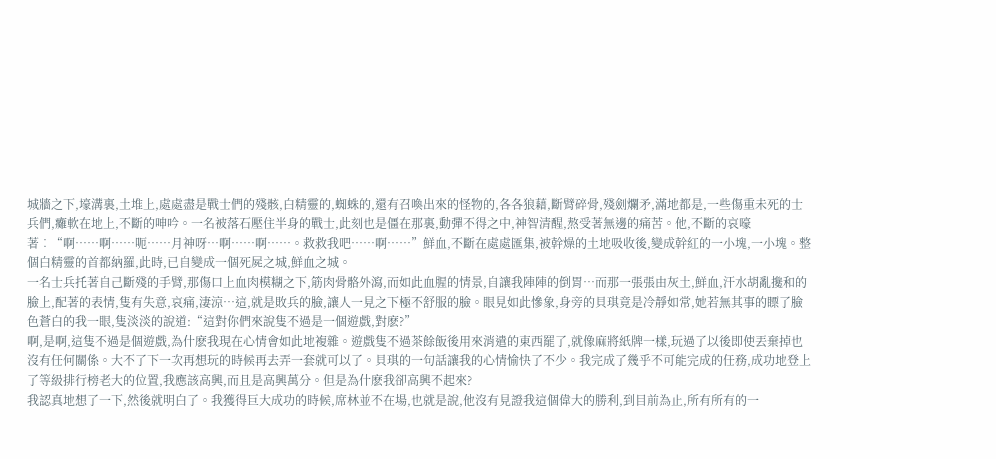城牆之下,壕溝裏,土堆上,處處盡是戰士們的殘骸,白精靈的,蜘蛛的,還有召喚出來的怪物的,各各狼藉,斷臂碎骨,殘劍爛矛,滿地都是,一些傷重未死的士兵們,癱軟在地上,不斷的呻吟。一名被落石壓住半身的戰士,此刻也是僵在那裏,動彈不得之中,神智清醒,熬受著無邊的痛苦。他,不斷的哀嚎著︰“啊……啊……呃……月神呀…啊……啊……。救救我吧……啊……”鮮血,不斷在處處匯集,被幹燥的土地吸收後,變成幹紅的一小塊,一小塊。整個白精靈的首都納羅,此時,已自變成一個死屍之城,鮮血之城。
一名士兵托著自己斷殘的手臂,那傷口上血肉模糊之下,筋肉骨骼外瀉,而如此血腥的情景,自讓我陣陣的倒胃…而那一張張由灰土,鮮血,汗水胡亂攙和的臉上,配著的表情,隻有失意,哀痛,淒涼…這,就是敗兵的臉,讓人一見之下極不舒服的臉。眼見如此慘象,身旁的貝琪竟是冷靜如常,她若無其事的瞟了臉色蒼白的我一眼,隻淡淡的說道:“這對你們來說隻不過是一個遊戲,對麽?”
啊,是啊,這隻不過是個遊戲,為什麽我現在心情會如此地複雜。遊戲隻不過茶餘飯後用來消遣的東西罷了,就像麻將紙牌一樣,玩過了以後即使丟棄掉也沒有任何關係。大不了下一次再想玩的時候再去弄一套就可以了。貝琪的一句話讓我的心情愉快了不少。我完成了幾乎不可能完成的任務,成功地登上了等級排行榜老大的位置,我應該高興,而且是高興萬分。但是為什麽我卻高興不起來?
我認真地想了一下,然後就明白了。我獲得巨大成功的時候,席林並不在場,也就是說,他沒有見證我這個偉大的勝利,到目前為止,所有所有的一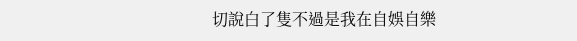切說白了隻不過是我在自娛自樂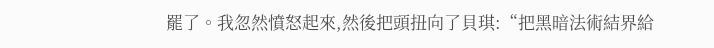罷了。我忽然憤怒起來,然後把頭扭向了貝琪:“把黑暗法術結界給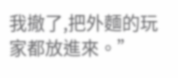我撤了,把外麵的玩家都放進來。”